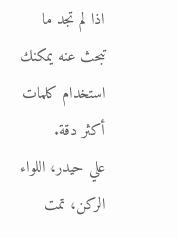اذا لم تجد ما تبحث عنه يمكنك استخدام كلمات أكثر دقة.
علي حيدر، اللواء الركن، تمت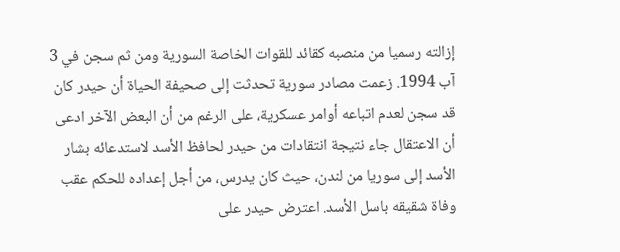إزالته رسميا من منصبه كقائد للقوات الخاصة السورية ومن ثم سجن في 3 آب 1994. زعمت مصادر سورية تحدثت إلى صحيفة الحياة أن حيدر كان قد سجن لعدم اتباعه أوامر عسكرية، على الرغم من أن البعض الآخر ادعى أن الاعتقال جاء نتيجة انتقادات من حيدر لحافظ الأسد لاستدعائه بشار الأسد إلى سوريا من لندن، حيث كان يدرس، من أجل إعداده للحكم عقب وفاة شقيقه باسل الأسد. اعترض حيدر على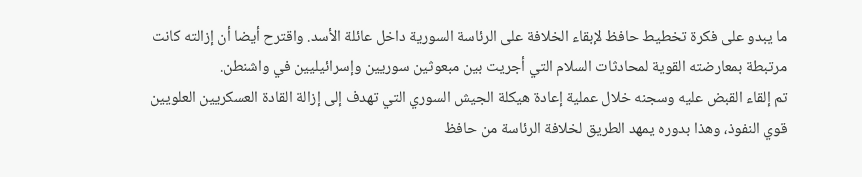ما يبدو على فكرة تخطيط حافظ لإبقاء الخلافة على الرئاسة السورية داخل عائلة الأسد. واقترح أيضا أن إزالته كانت مرتبطة بمعارضته القوية لمحادثات السلام التي أجريت بين مبعوثين سوريين وإسرائيليين في واشنطن.
تم إلقاء القبض عليه وسجنه خلال عملية إعادة هيكلة الجيش السوري التي تهدف إلى إزالة القادة العسكريين العلويين قوي النفوذ، وهذا بدوره يمهد الطريق لخلافة الرئاسة من حافظ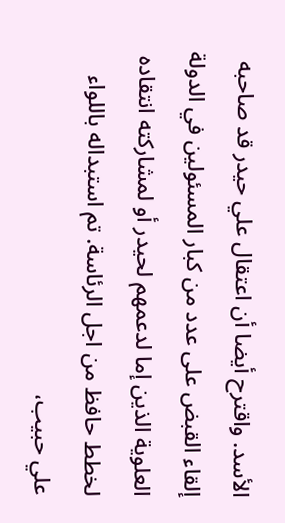الأسد. واقترح أيضا أن اعتقال علي حيدر قد صاحبه إلقاء القبض على عدد من كبار المسئولين في الدولة العلوية الذين إما لدعمهم لحيدر أو لمشاركته انتقاده لخطط حافظ من اجل الرئاسة. تم استبداله باللواء علي حبيب،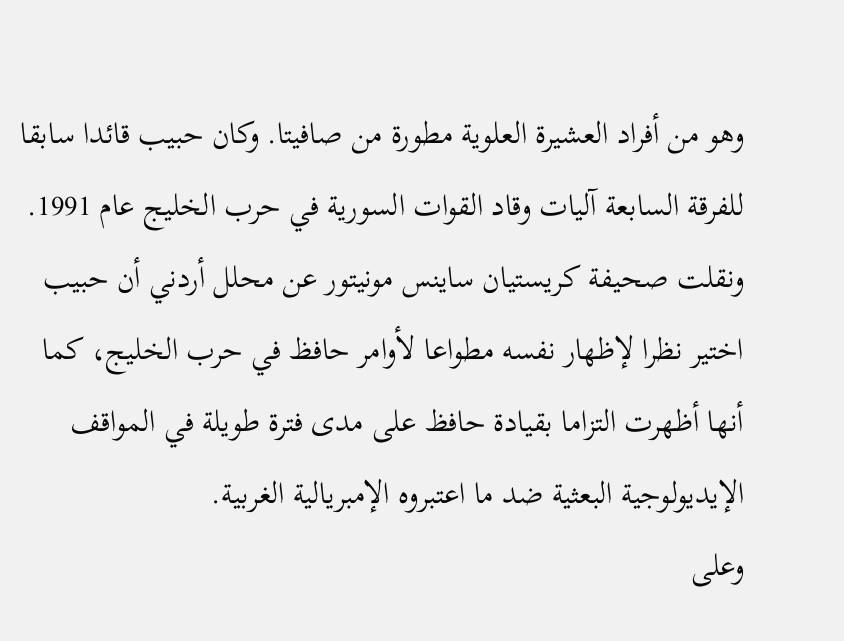وهو من أفراد العشيرة العلوية مطورة من صافيتا. وكان حبيب قائدا سابقا للفرقة السابعة آليات وقاد القوات السورية في حرب الخليج عام 1991. ونقلت صحيفة كريستيان ساينس مونيتور عن محلل أردني أن حبيب اختير نظرا لإظهار نفسه مطواعا لأوامر حافظ في حرب الخليج، كما أنها أظهرت التزاما بقيادة حافظ على مدى فترة طويلة في المواقف الإيديولوجية البعثية ضد ما اعتبروه الإمبريالية الغربية.
وعلى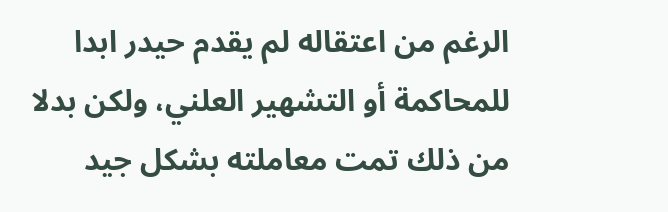الرغم من اعتقاله لم يقدم حيدر ابدا للمحاكمة أو التشهير العلني، ولكن بدلا من ذلك تمت معاملته بشكل جيد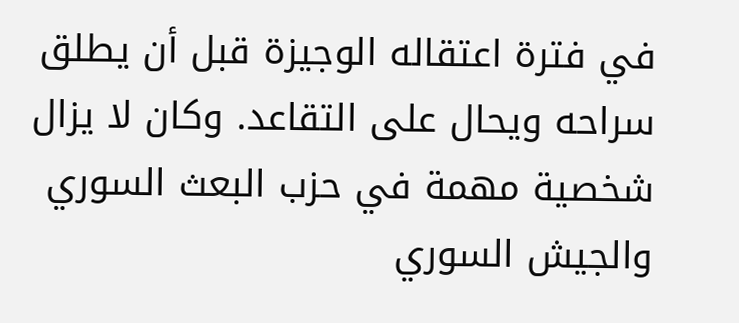في فترة اعتقاله الوجيزة قبل أن يطلق سراحه ويحال على التقاعد. وكان لا يزال شخصية مهمة في حزب البعث السوري والجيش السوري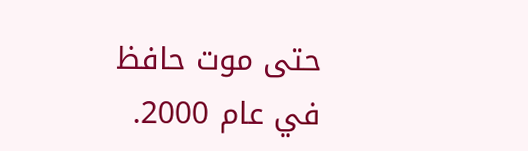حتى موت حافظ في عام 2000.